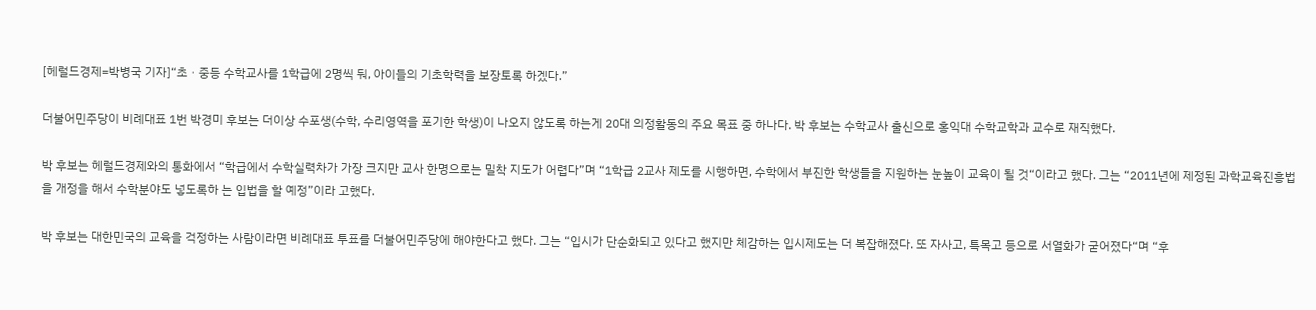[헤럴드경제=박병국 기자]“초ㆍ중등 수학교사를 1학급에 2명씩 둬, 아이들의 기초학력을 보장토록 하겠다.”

더불어민주당이 비례대표 1번 박경미 후보는 더이상 수포생(수학, 수리영역을 포기한 학생)이 나오지 않도록 하는게 20대 의정활동의 주요 목표 중 하나다. 박 후보는 수학교사 출신으로 홍익대 수학교학과 교수로 재직했다.

박 후보는 헤럴드경제와의 통화에서 “학급에서 수학실력차가 가장 크지만 교사 한명으로는 밀착 지도가 어렵다”며 “1학급 2교사 제도를 시행하면, 수학에서 부진한 학생들을 지원하는 눈높이 교육이 될 것“이라고 했다. 그는 “2011년에 제정된 과학교육진흥법을 개정을 해서 수학분야도 넣도록하 는 입법을 할 예정”이라 고했다.

박 후보는 대한민국의 교육을 걱정하는 사람이라면 비례대표 투표를 더불어민주당에 해야한다고 했다. 그는 “입시가 단순화되고 있다고 했지만 체감하는 입시제도는 더 복잡해졌다. 또 자사고, 특목고 등으로 서열화가 굳어졌다“며 “후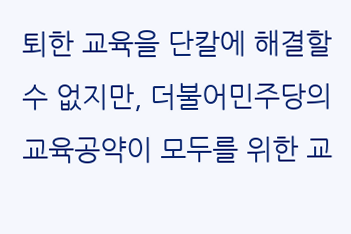퇴한 교육을 단칼에 해결할 수 없지만, 더불어민주당의 교육공약이 모두를 위한 교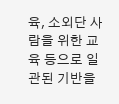육, 소외단 사람을 위한 교육 등으로 일관된 기반을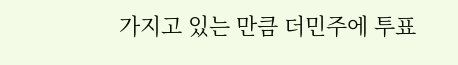가지고 있는 만큼 더민주에 투표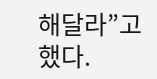해달라”고 했다.